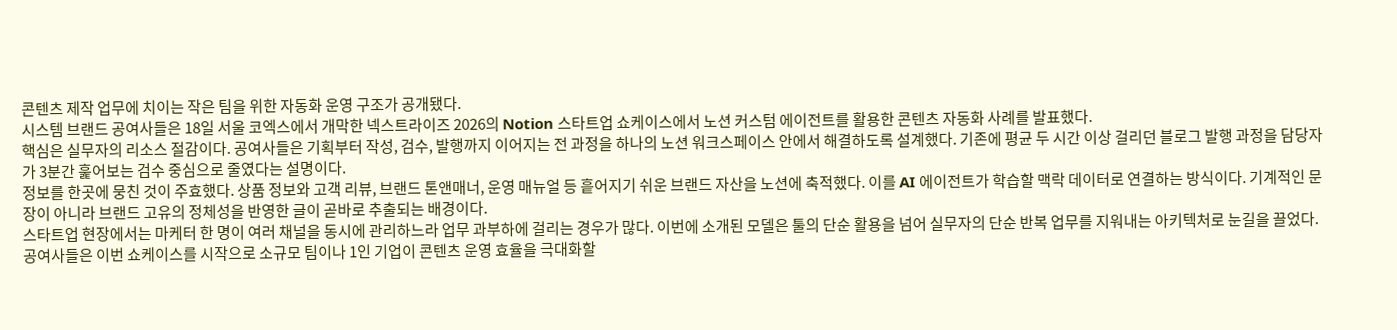콘텐츠 제작 업무에 치이는 작은 팀을 위한 자동화 운영 구조가 공개됐다.
시스템 브랜드 공여사들은 18일 서울 코엑스에서 개막한 넥스트라이즈 2026의 Notion 스타트업 쇼케이스에서 노션 커스텀 에이전트를 활용한 콘텐츠 자동화 사례를 발표했다.
핵심은 실무자의 리소스 절감이다. 공여사들은 기획부터 작성, 검수, 발행까지 이어지는 전 과정을 하나의 노션 워크스페이스 안에서 해결하도록 설계했다. 기존에 평균 두 시간 이상 걸리던 블로그 발행 과정을 담당자가 3분간 훑어보는 검수 중심으로 줄였다는 설명이다.
정보를 한곳에 뭉친 것이 주효했다. 상품 정보와 고객 리뷰, 브랜드 톤앤매너, 운영 매뉴얼 등 흩어지기 쉬운 브랜드 자산을 노션에 축적했다. 이를 AI 에이전트가 학습할 맥락 데이터로 연결하는 방식이다. 기계적인 문장이 아니라 브랜드 고유의 정체성을 반영한 글이 곧바로 추출되는 배경이다.
스타트업 현장에서는 마케터 한 명이 여러 채널을 동시에 관리하느라 업무 과부하에 걸리는 경우가 많다. 이번에 소개된 모델은 툴의 단순 활용을 넘어 실무자의 단순 반복 업무를 지워내는 아키텍처로 눈길을 끌었다.
공여사들은 이번 쇼케이스를 시작으로 소규모 팀이나 1인 기업이 콘텐츠 운영 효율을 극대화할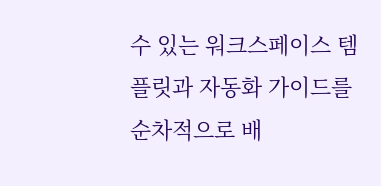수 있는 워크스페이스 템플릿과 자동화 가이드를 순차적으로 배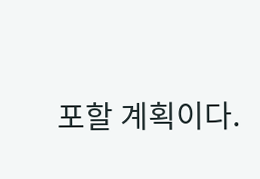포할 계획이다.